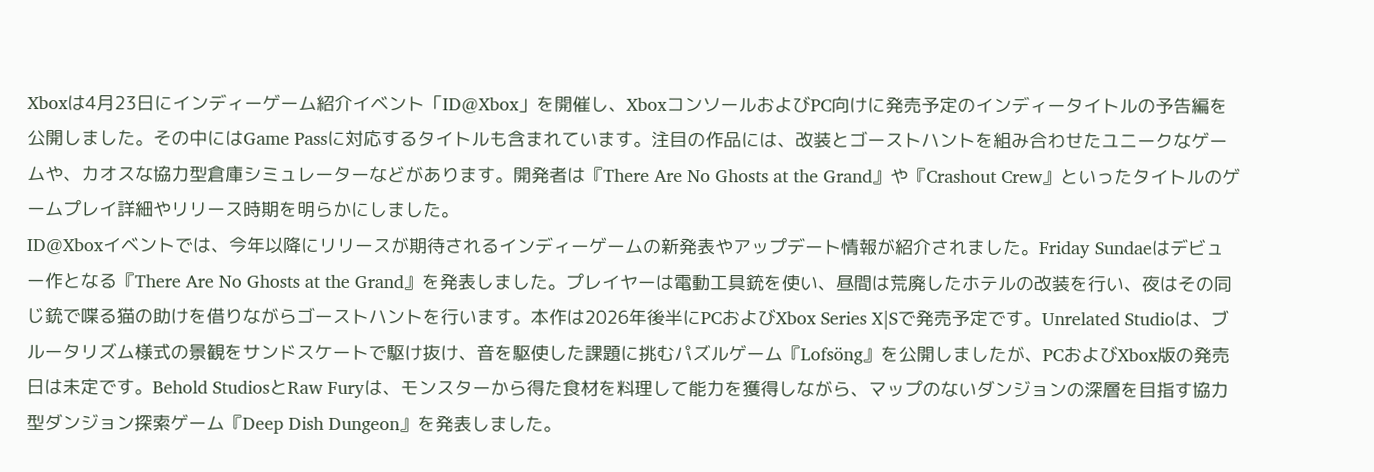Xboxは4月23日にインディーゲーム紹介イベント「ID@Xbox」を開催し、XboxコンソールおよびPC向けに発売予定のインディータイトルの予告編を公開しました。その中にはGame Passに対応するタイトルも含まれています。注目の作品には、改装とゴーストハントを組み合わせたユニークなゲームや、カオスな協力型倉庫シミュレーターなどがあります。開発者は『There Are No Ghosts at the Grand』や『Crashout Crew』といったタイトルのゲームプレイ詳細やリリース時期を明らかにしました。
ID@Xboxイベントでは、今年以降にリリースが期待されるインディーゲームの新発表やアップデート情報が紹介されました。Friday Sundaeはデビュー作となる『There Are No Ghosts at the Grand』を発表しました。プレイヤーは電動工具銃を使い、昼間は荒廃したホテルの改装を行い、夜はその同じ銃で喋る猫の助けを借りながらゴーストハントを行います。本作は2026年後半にPCおよびXbox Series X|Sで発売予定です。Unrelated Studioは、ブルータリズム様式の景観をサンドスケートで駆け抜け、音を駆使した課題に挑むパズルゲーム『Lofsöng』を公開しましたが、PCおよびXbox版の発売日は未定です。Behold StudiosとRaw Furyは、モンスターから得た食材を料理して能力を獲得しながら、マップのないダンジョンの深層を目指す協力型ダンジョン探索ゲーム『Deep Dish Dungeon』を発表しました。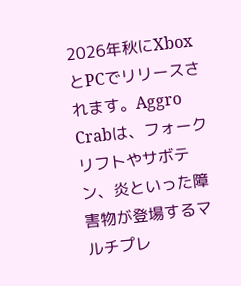2026年秋にXboxとPCでリリースされます。Aggro Crabは、フォークリフトやサボテン、炎といった障害物が登場するマルチプレ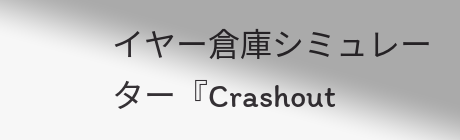イヤー倉庫シミュレーター『Crashout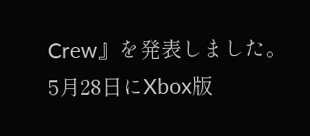Crew』を発表しました。5月28日にXbox版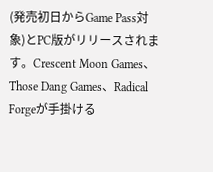(発売初日からGame Pass対象)とPC版がリリースされます。Crescent Moon Games、Those Dang Games、Radical Forgeが手掛ける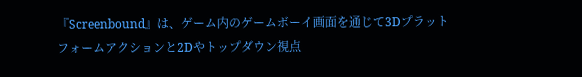『Screenbound』は、ゲーム内のゲームボーイ画面を通じて3Dプラットフォームアクションと2Dやトップダウン視点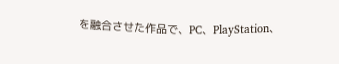を融合させた作品で、PC、PlayStation、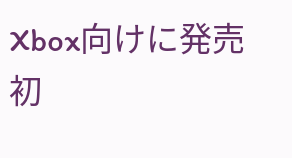Xbox向けに発売初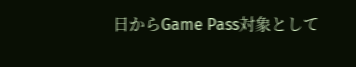日からGame Pass対象として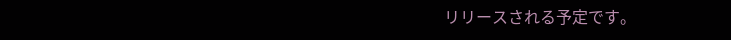リリースされる予定です。